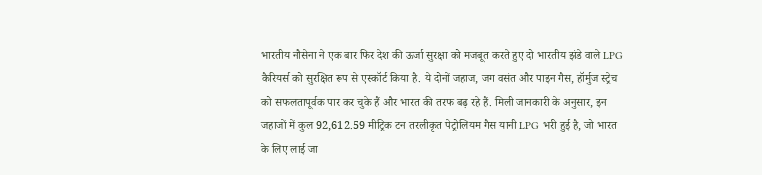भारतीय नौसेना ने एक बार फिर देश की ऊर्जा सुरक्षा को मजबूत करते हुए दो भारतीय झंडे वाले LPG कैरियर्स को सुरक्षित रूप से एस्कॉर्ट किया है. ये दोनों जहाज, जग वसंत और पाइन गैस, हॉर्मुज स्ट्रेच को सफलतापूर्वक पार कर चुके हैं और भारत की तरफ बढ़ रहे हैं. मिली जानकारी के अनुसार, इन जहाजों में कुल 92,612.59 मीट्रिक टन तरलीकृत पेट्रोलियम गैस यानी LPG भरी हुई है, जो भारत के लिए लाई जा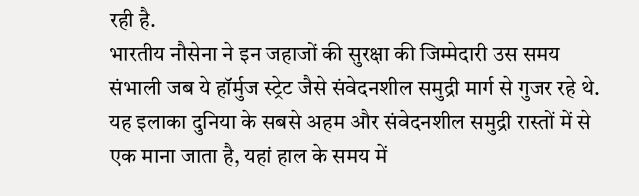रही है.
भारतीय नौसेना ने इन जहाजों की सुरक्षा की जिम्मेदारी उस समय संभाली जब ये हॉर्मुज स्ट्रेट जैसे संवेदनशील समुद्री मार्ग से गुजर रहे थे. यह इलाका दुनिया के सबसे अहम और संवेदनशील समुद्री रास्तों में से एक माना जाता है, यहां हाल के समय में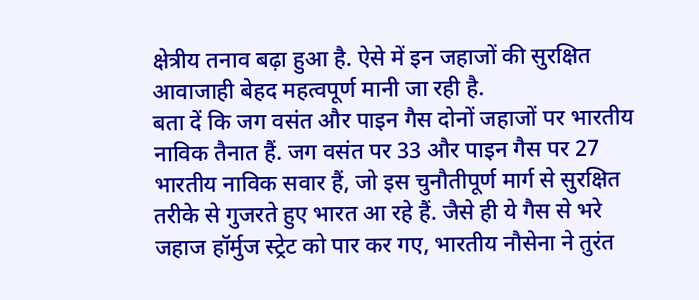क्षेत्रीय तनाव बढ़ा हुआ है. ऐसे में इन जहाजों की सुरक्षित आवाजाही बेहद महत्वपूर्ण मानी जा रही है.
बता दें कि जग वसंत और पाइन गैस दोनों जहाजों पर भारतीय नाविक तैनात हैं. जग वसंत पर 33 और पाइन गैस पर 27 भारतीय नाविक सवार हैं, जो इस चुनौतीपूर्ण मार्ग से सुरक्षित तरीके से गुजरते हुए भारत आ रहे हैं. जैसे ही ये गैस से भरे जहाज हॉर्मुज स्ट्रेट को पार कर गए, भारतीय नौसेना ने तुरंत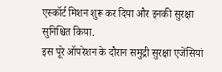एस्कॉर्ट मिशन शुरू कर दिया और इनकी सुरक्षा सुनिश्चित किया.
इस पूरे ऑपरेशन के दौरान समुद्री सुरक्षा एजेंसियां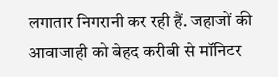लगातार निगरानी कर रही हैं. जहाजों की आवाजाही को बेहद करीबी से मॉनिटर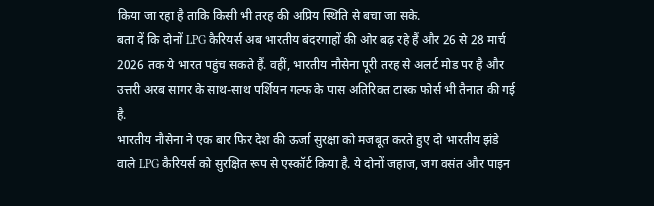किया जा रहा है ताकि किसी भी तरह की अप्रिय स्थिति से बचा जा सके.
बता दें कि दोनों LPG कैरियर्स अब भारतीय बंदरगाहों की ओर बढ़ रहे हैं और 26 से 28 मार्च 2026 तक ये भारत पहुंच सकते हैं. वहीं, भारतीय नौसेना पूरी तरह से अलर्ट मोड पर है और उत्तरी अरब सागर के साथ-साथ पर्शियन गल्फ के पास अतिरिक्त टास्क फोर्स भी तैनात की गई है.
भारतीय नौसेना ने एक बार फिर देश की ऊर्जा सुरक्षा को मजबूत करते हुए दो भारतीय झंडे वाले LPG कैरियर्स को सुरक्षित रूप से एस्कॉर्ट किया है. ये दोनों जहाज, जग वसंत और पाइन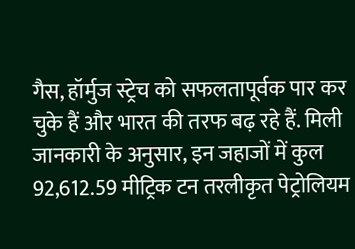गैस, हॉर्मुज स्ट्रेच को सफलतापूर्वक पार कर चुके हैं और भारत की तरफ बढ़ रहे हैं. मिली जानकारी के अनुसार, इन जहाजों में कुल 92,612.59 मीट्रिक टन तरलीकृत पेट्रोलियम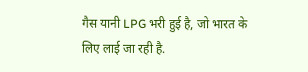गैस यानी LPG भरी हुई है, जो भारत के लिए लाई जा रही है.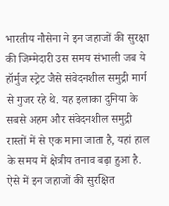भारतीय नौसेना ने इन जहाजों की सुरक्षा की जिम्मेदारी उस समय संभाली जब ये हॉर्मुज स्ट्रेट जैसे संवेदनशील समुद्री मार्ग से गुजर रहे थे. यह इलाका दुनिया के सबसे अहम और संवेदनशील समुद्री रास्तों में से एक माना जाता है, यहां हाल के समय में क्षेत्रीय तनाव बढ़ा हुआ है. ऐसे में इन जहाजों की सुरक्षित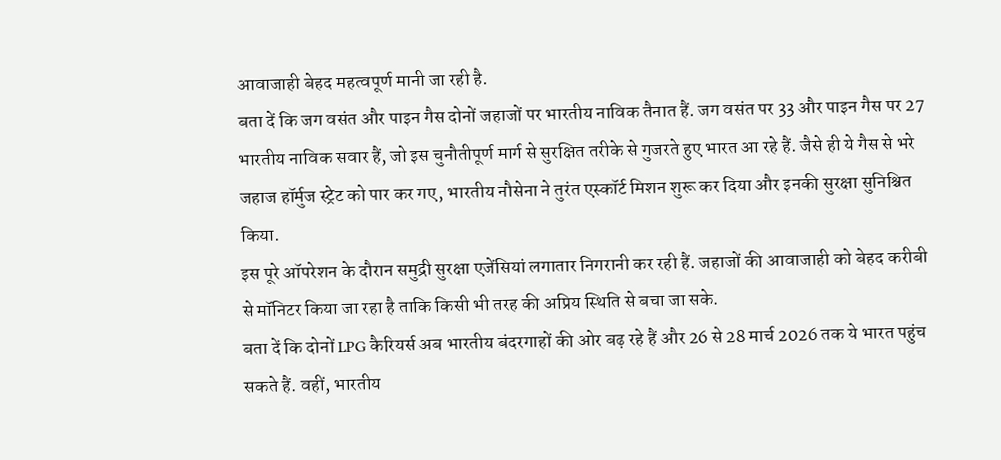आवाजाही बेहद महत्वपूर्ण मानी जा रही है.
बता दें कि जग वसंत और पाइन गैस दोनों जहाजों पर भारतीय नाविक तैनात हैं. जग वसंत पर 33 और पाइन गैस पर 27 भारतीय नाविक सवार हैं, जो इस चुनौतीपूर्ण मार्ग से सुरक्षित तरीके से गुजरते हुए भारत आ रहे हैं. जैसे ही ये गैस से भरे जहाज हॉर्मुज स्ट्रेट को पार कर गए, भारतीय नौसेना ने तुरंत एस्कॉर्ट मिशन शुरू कर दिया और इनकी सुरक्षा सुनिश्चित किया.
इस पूरे ऑपरेशन के दौरान समुद्री सुरक्षा एजेंसियां लगातार निगरानी कर रही हैं. जहाजों की आवाजाही को बेहद करीबी से मॉनिटर किया जा रहा है ताकि किसी भी तरह की अप्रिय स्थिति से बचा जा सके.
बता दें कि दोनों LPG कैरियर्स अब भारतीय बंदरगाहों की ओर बढ़ रहे हैं और 26 से 28 मार्च 2026 तक ये भारत पहुंच सकते हैं. वहीं, भारतीय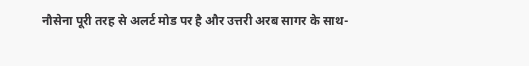नौसेना पूरी तरह से अलर्ट मोड पर है और उत्तरी अरब सागर के साथ-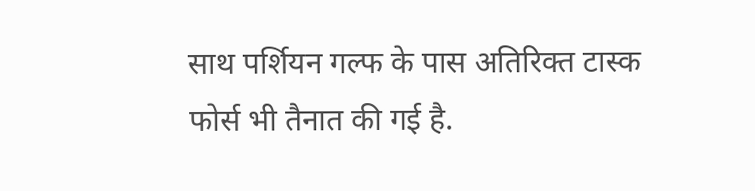साथ पर्शियन गल्फ के पास अतिरिक्त टास्क फोर्स भी तैनात की गई है.